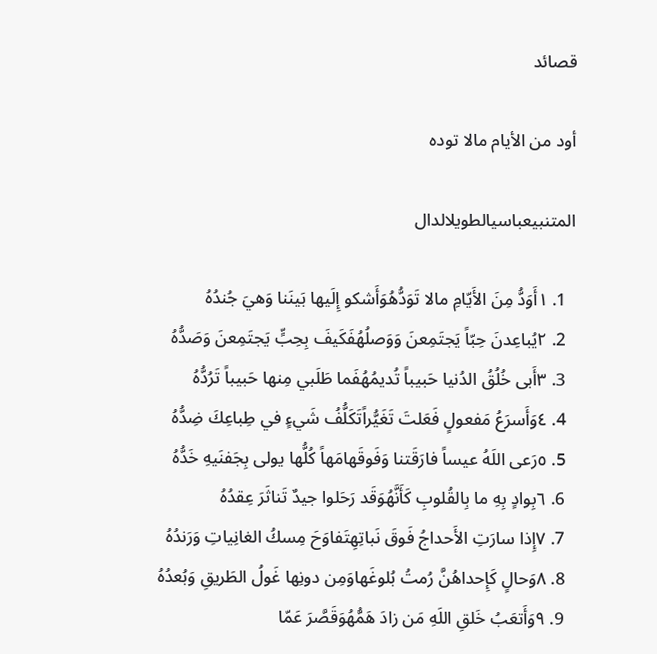قصائد

أود من الأيام مالا توده

المتنبيعباسيالطويلالدال

  1. ١أَوَدُّ مِنَ الأَيّامِ مالا تَوَدُّهُوَأَشكو إِلَيها بَينَنا وَهيَ جُندُهُ
  2. ٢يُباعِدنَ حِبّاً يَجتَمِعنَ وَوَصلُهُفَكَيفَ بِحِبٍّ يَجتَمِعنَ وَصَدُّهُ
  3. ٣أَبى خُلُقُ الدُنيا حَبيباً تُديمُهُفَما طَلَبي مِنها حَبيباً تَرُدُّهُ
  4. ٤وَأَسرَعُ مَفعولٍ فَعَلتَ تَغَيُّراًتَكَلُّفُ شَيءٍ في طِباعِكَ ضِدُّهُ
  5. ٥رَعى اللَهُ عيساً فارَقَتنا وَفَوقَهامَهاً كُلُّها يولى بِجَفنَيهِ خَدُّهُ
  6. ٦بِوادٍ بِهِ ما بِالقُلوبِ كَأَنَّهُوَقَد رَحَلوا جيدٌ تَناثَرَ عِقدُهُ
  7. ٧إِذا سارَتِ الأَحداجُ فَوقَ نَباتِهِتَفاوَحَ مِسكُ الغانِياتِ وَرَندُهُ
  8. ٨وَحالٍ كَإِحداهُنَّ رُمتُ بُلوغَهاوَمِن دونِها غَولُ الطَريقِ وَبُعدُهُ
  9. ٩وَأَتعَبُ خَلقِ اللَهِ مَن زادَ هَمُّهُوَقَصَّرَ عَمّا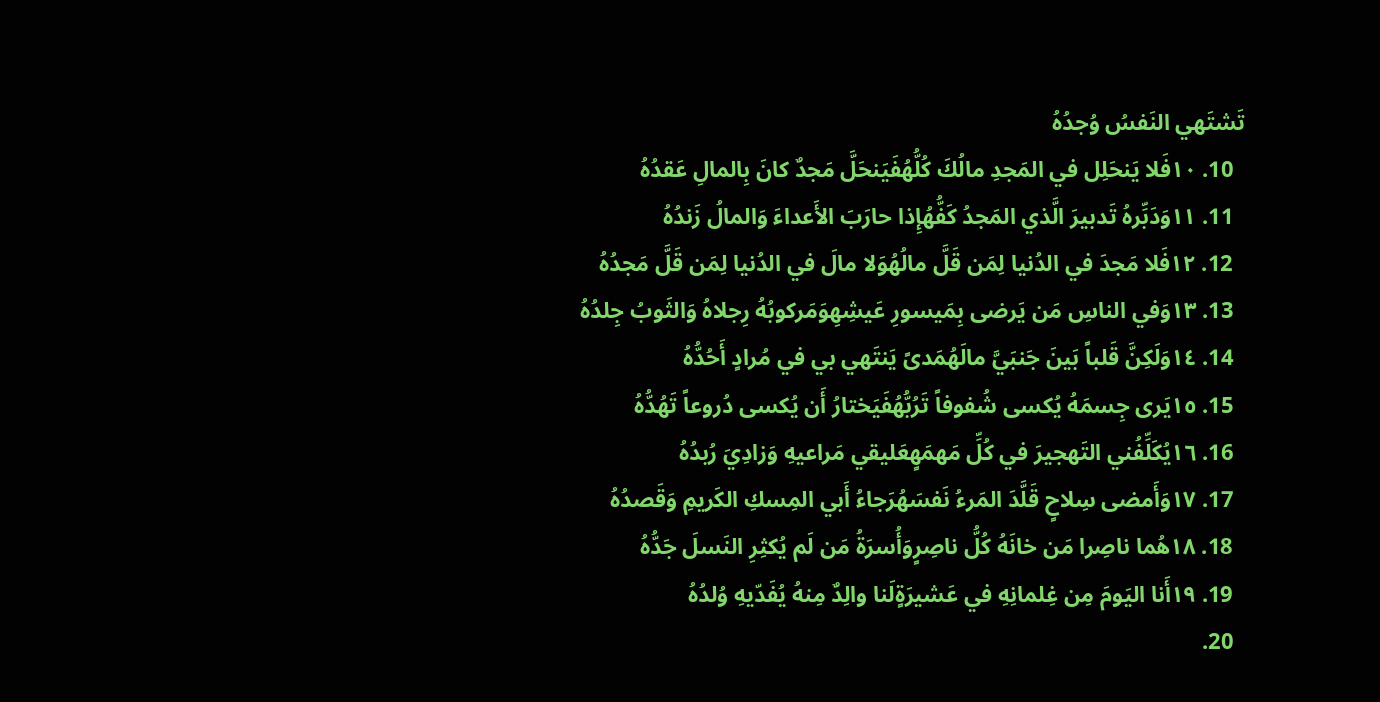تَشتَهي النَفسُ وُجدُهُ
  10. ١٠فَلا يَنحَلِل في المَجدِ مالُكَ كُلُّهُفَيَنحَلَّ مَجدٌ كانَ بِالمالِ عَقدُهُ
  11. ١١وَدَبِّرهُ تَدبيرَ الَّذي المَجدُ كَفُّهُإِذا حارَبَ الأَعداءَ وَالمالُ زَندُهُ
  12. ١٢فَلا مَجدَ في الدُنيا لِمَن قَلَّ مالُهُوَلا مالَ في الدُنيا لِمَن قَلَّ مَجدُهُ
  13. ١٣وَفي الناسِ مَن يَرضى بِمَيسورِ عَيشِهِوَمَركوبُهُ رِجلاهُ وَالثَوبُ جِلدُهُ
  14. ١٤وَلَكِنَّ قَلباً بَينَ جَنبَيَّ مالَهُمَدىً يَنتَهي بي في مُرادٍ أَحُدُّهُ
  15. ١٥يَرى جِسمَهُ يُكسى شُفوفاً تَرُبُّهُفَيَختارُ أَن يُكسى دُروعاً تَهُدُّهُ
  16. ١٦يُكَلِّفُني التَهجيرَ في كُلِّ مَهمَهٍعَليقي مَراعيهِ وَزادِيَ رُبدُهُ
  17. ١٧وَأَمضى سِلاحٍ قَلَّدَ المَرءُ نَفسَهُرَجاءُ أَبي المِسكِ الكَريمِ وَقَصدُهُ
  18. ١٨هُما ناصِرا مَن خانَهُ كُلُّ ناصِرٍوَأُسرَةُ مَن لَم يُكثِرِ النَسلَ جَدُّهُ
  19. ١٩أَنا اليَومَ مِن غِلمانِهِ في عَشيرَةٍلَنا والِدٌ مِنهُ يُفَدّيهِ وُلدُهُ
  20.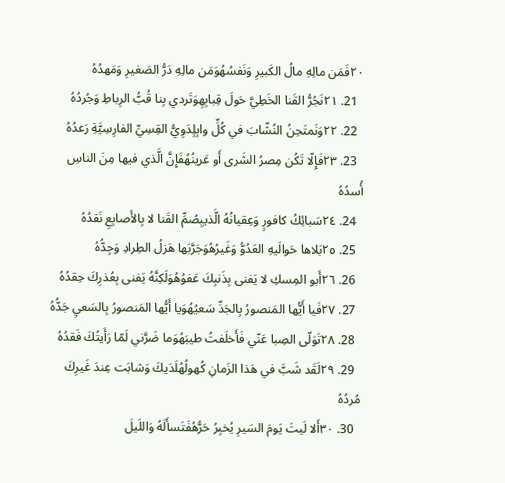٢٠فَمَن مالِهِ مالُ الكَبيرِ وَنَفسُهُوَمَن مالِهِ دَرُّ الصَغيرِ وَمَهدُهُ
  21. ٢١نَجُرُّ القَنا الخَطِيَّ حَولَ قِبابِهِوَتَردي بِنا قُبُّ الرِباطِ وَجُردُهُ
  22. ٢٢وَنَمتَحِنُ النُشّابَ في كُلِّ وابِلٍدَوِيُّ القِسِيِّ الفارِسِيَّةِ رَعدُهُ
  23. ٢٣فَإِلّا تَكُن مِصرُ الشَرى أَو عَرينُهُفَإِنَّ الَّذي فيها مِنَ الناسِ أُسدُهُ
  24. ٢٤سَبائِكُ كافورٍ وَعِقيانُهُ الَّذيبِصُمِّ القَنا لا بِالأَصابِعِ نَقدُهُ
  25. ٢٥بَلاها حَوالَيهِ العَدُوُّ وَغَيرُهُوَجَرَّبَها هَزلُ الطِرادِ وَجِدُّهُ
  26. ٢٦أَبو المِسكِ لا يَفنى بِذَنبِكَ عَفوُهُوَلَكِنَّهُ يَفنى بِعُذرِكَ حِقدُهُ
  27. ٢٧فَيا أَيُّها المَنصورُ بِالجَدِّ سَعيُهُوَيا أَيُّها المَنصورُ بِالسَعيِ جَدُّهُ
  28. ٢٨تَوَلّى الصِبا عَنّي فَأَخلَفتُ طيبَهُوَما ضَرَّني لَمّا رَأَيتُكَ فَقدُهُ
  29. ٢٩لَقَد شَبَّ في هَذا الزَمانِ كُهولُهُلَدَيكَ وَشابَت عِندَ غَيرِكَ مُردُهُ
  30. ٣٠أَلا لَيتَ يَومَ السَيرِ يُخبِرُ حَرُّهُفَتَسأَلَهُ وَاللَيلَ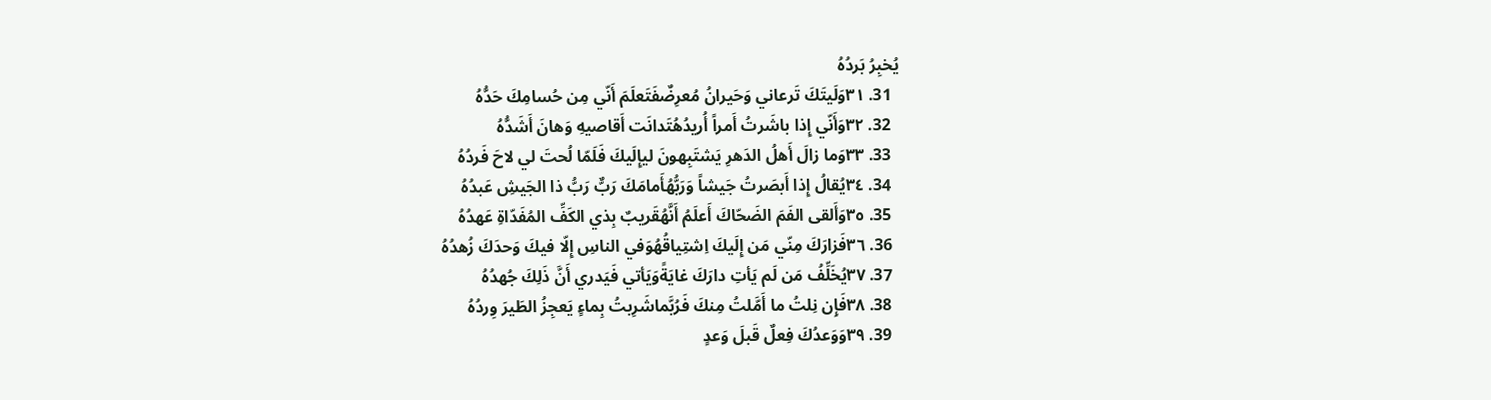يُخبِرُ بَردُهُ
  31. ٣١وَلَيتَكَ تَرعاني وَحَيرانُ مُعرِضٌفَتَعلَمَ أَنّي مِن حُسامِكَ حَدُّهُ
  32. ٣٢وَأَنّي إِذا باشَرتُ أَمراً أُريدُهُتَدانَت أَقاصيهِ وَهانَ أَشَدُّهُ
  33. ٣٣وَما زالَ أَهلُ الدَهرِ يَشتَبِهونَ ليإِلَيكَ فَلَمّا لُحتَ لي لاحَ فَردُهُ
  34. ٣٤يُقالُ إِذا أَبصَرتُ جَيشاً وَرَبُّهُأَمامَكَ رَبٌّ رَبُّ ذا الجَيشِ عَبدُهُ
  35. ٣٥وَأَلقى الفَمَ الضَحّاكَ أَعلَمُ أَنَّهُقَريبٌ بِذي الكَفِّ المُفَدّاةِ عَهدُهُ
  36. ٣٦فَزارَكَ مِنّي مَن إِلَيكَ اِشتِياقُهُوَفي الناسِ إِلّا فيكَ وَحدَكَ زُهدُهُ
  37. ٣٧يُخَلِّفُ مَن لَم يَأتِ دارَكَ غايَةًوَيَأتي فَيَدري أَنَّ ذَلِكَ جُهدُهُ
  38. ٣٨فَإِن نِلتُ ما أَمَّلتُ مِنكَ فَرُبَّماشَرِبتُ بِماءٍ يَعجِزُ الطَيرَ وِردُهُ
  39. ٣٩وَوَعدُكَ فِعلٌ قَبلَ وَعدٍ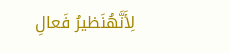لِأَنَّهُنَظيرُ فَعالِ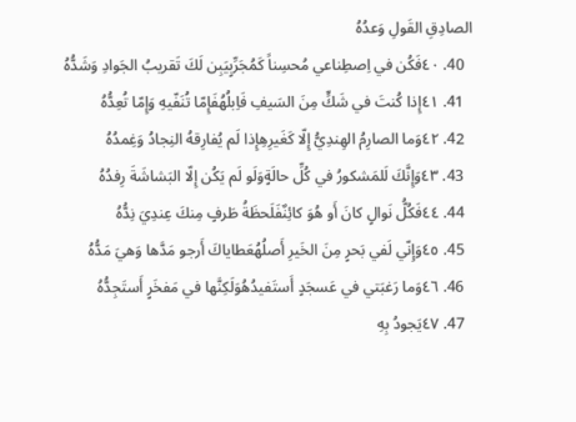الصادِقِ القَولِ وَعدُهُ
  40. ٤٠فَكُن في اِصطِناعي مُحسِناً كَمُجَرِّبٍيَبِن لَكَ تَقريبُ الجَوادِ وَشَدُّهُ
  41. ٤١إِذا كُنتَ في شَكٍّ مِنَ السَيفِ فَاِبلُهُفَإِمّا تُنَفّيهِ وَإِمّا تُعِدُّهُ
  42. ٤٢وَما الصارِمُ الهِندِيُّ إِلّا كَغَيرِهِإِذا لَم يُفارِقهُ النِجادُ وَغِمدُهُ
  43. ٤٣وَإِنَّكَ لَلمَشكورُ في كُلِّ حالَةٍوَلَو لَم يَكُن إِلّا البَشاشَةَ رِفدُهُ
  44. ٤٤فَكُلُّ نَوالٍ كانَ أَو هُوَ كائِنٌفَلَحظَةُ طَرفٍ مِنكَ عِندِيَ نِدُّهُ
  45. ٤٥وَإِنّي لَفي بَحرٍ مِنَ الخَيرِ أَصلُهُعَطاياكَ أَرجو مَدَّها وَهيَ مَدُّهُ
  46. ٤٦وَما رَغبَتي في عَسجَدٍ أَستَفيدُهُوَلَكِنَّها في مَفخَرٍ أَستَجِدُّهُ
  47. ٤٧يَجودُ بِهِ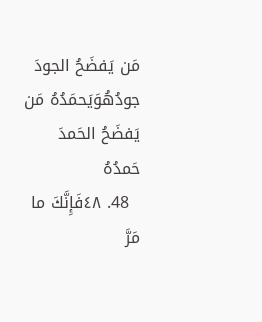مَن يَفضَحُ الجودَ جودُهُوَيَحمَدُهُ مَن يَفضَحُ الحَمدَ حَمدُهُ
  48. ٤٨فَإِنَّكَ ما مَرَّ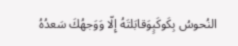النُحوسُ بِكَوكَبٍوَقابَلتَهُ إِلّا وَوَجهُكَ سَعدُهُ